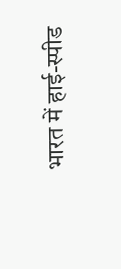भारत में हाई-स्पीड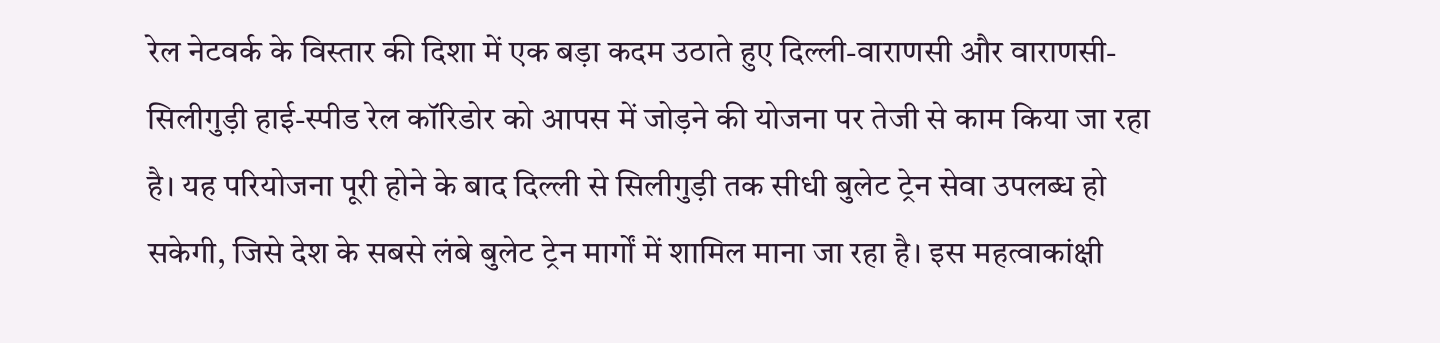रेल नेटवर्क के विस्तार की दिशा में एक बड़ा कदम उठाते हुए दिल्ली-वाराणसी और वाराणसी-सिलीगुड़ी हाई-स्पीड रेल कॉरिडोर को आपस में जोड़ने की योजना पर तेजी से काम किया जा रहा है। यह परियोजना पूरी होने के बाद दिल्ली से सिलीगुड़ी तक सीधी बुलेट ट्रेन सेवा उपलब्ध हो सकेगी, जिसे देश के सबसे लंबे बुलेट ट्रेन मार्गों में शामिल माना जा रहा है। इस महत्वाकांक्षी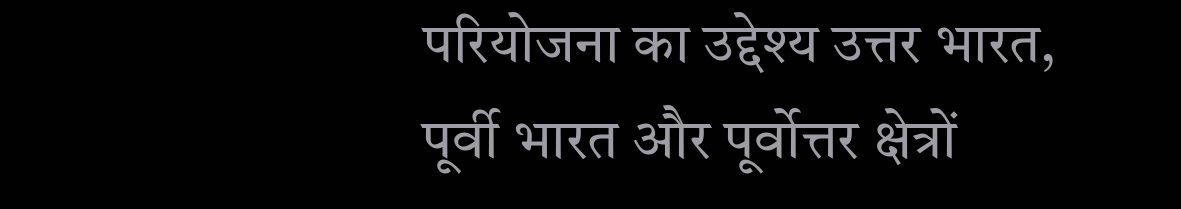परियोजना का उद्देश्य उत्तर भारत, पूर्वी भारत और पूर्वोत्तर क्षेत्रों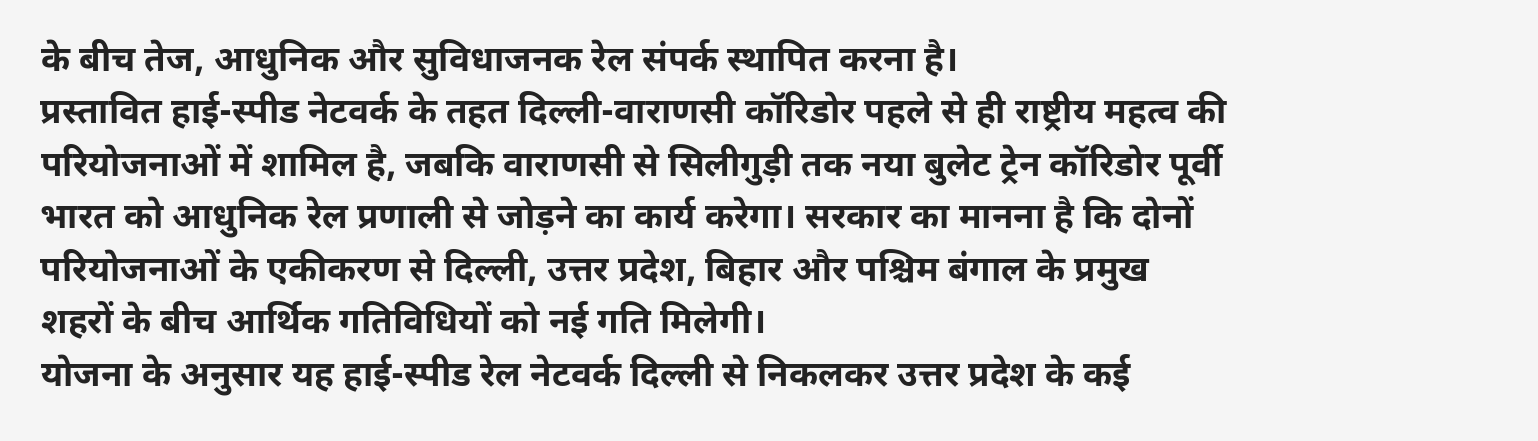के बीच तेज, आधुनिक और सुविधाजनक रेल संपर्क स्थापित करना है।
प्रस्तावित हाई-स्पीड नेटवर्क के तहत दिल्ली-वाराणसी कॉरिडोर पहले से ही राष्ट्रीय महत्व की परियोजनाओं में शामिल है, जबकि वाराणसी से सिलीगुड़ी तक नया बुलेट ट्रेन कॉरिडोर पूर्वी भारत को आधुनिक रेल प्रणाली से जोड़ने का कार्य करेगा। सरकार का मानना है कि दोनों परियोजनाओं के एकीकरण से दिल्ली, उत्तर प्रदेश, बिहार और पश्चिम बंगाल के प्रमुख शहरों के बीच आर्थिक गतिविधियों को नई गति मिलेगी।
योजना के अनुसार यह हाई-स्पीड रेल नेटवर्क दिल्ली से निकलकर उत्तर प्रदेश के कई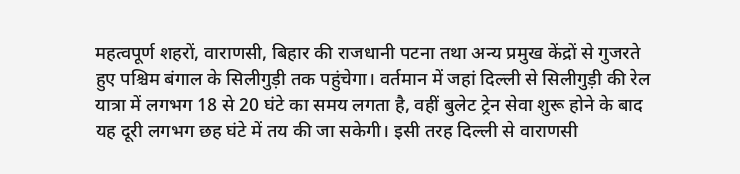महत्वपूर्ण शहरों, वाराणसी, बिहार की राजधानी पटना तथा अन्य प्रमुख केंद्रों से गुजरते हुए पश्चिम बंगाल के सिलीगुड़ी तक पहुंचेगा। वर्तमान में जहां दिल्ली से सिलीगुड़ी की रेल यात्रा में लगभग 18 से 20 घंटे का समय लगता है, वहीं बुलेट ट्रेन सेवा शुरू होने के बाद यह दूरी लगभग छह घंटे में तय की जा सकेगी। इसी तरह दिल्ली से वाराणसी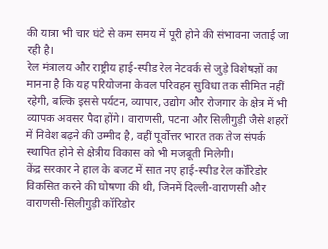की यात्रा भी चार घंटे से कम समय में पूरी होने की संभावना जताई जा रही है।
रेल मंत्रालय और राष्ट्रीय हाई-स्पीड रेल नेटवर्क से जुड़े विशेषज्ञों का मानना है कि यह परियोजना केवल परिवहन सुविधा तक सीमित नहीं रहेगी, बल्कि इससे पर्यटन, व्यापार, उद्योग और रोजगार के क्षेत्र में भी व्यापक अवसर पैदा होंगे। वाराणसी, पटना और सिलीगुड़ी जैसे शहरों में निवेश बढ़ने की उम्मीद है, वहीं पूर्वोत्तर भारत तक तेज संपर्क स्थापित होने से क्षेत्रीय विकास को भी मजबूती मिलेगी।
केंद्र सरकार ने हाल के बजट में सात नए हाई-स्पीड रेल कॉरिडोर विकसित करने की घोषणा की थी, जिनमें दिल्ली-वाराणसी और वाराणसी-सिलीगुड़ी कॉरिडोर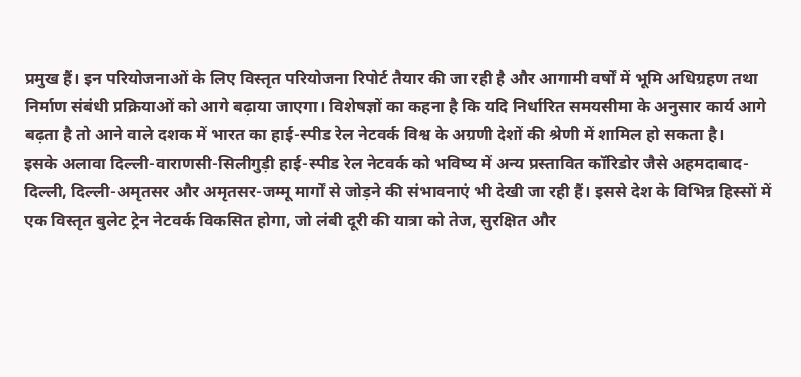प्रमुख हैं। इन परियोजनाओं के लिए विस्तृत परियोजना रिपोर्ट तैयार की जा रही है और आगामी वर्षों में भूमि अधिग्रहण तथा निर्माण संबंधी प्रक्रियाओं को आगे बढ़ाया जाएगा। विशेषज्ञों का कहना है कि यदि निर्धारित समयसीमा के अनुसार कार्य आगे बढ़ता है तो आने वाले दशक में भारत का हाई-स्पीड रेल नेटवर्क विश्व के अग्रणी देशों की श्रेणी में शामिल हो सकता है।
इसके अलावा दिल्ली-वाराणसी-सिलीगुड़ी हाई-स्पीड रेल नेटवर्क को भविष्य में अन्य प्रस्तावित कॉरिडोर जैसे अहमदाबाद-दिल्ली, दिल्ली-अमृतसर और अमृतसर-जम्मू मार्गों से जोड़ने की संभावनाएं भी देखी जा रही हैं। इससे देश के विभिन्न हिस्सों में एक विस्तृत बुलेट ट्रेन नेटवर्क विकसित होगा, जो लंबी दूरी की यात्रा को तेज, सुरक्षित और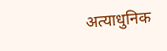अत्याधुनिक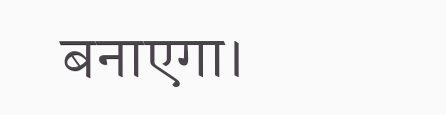बनाएगा।